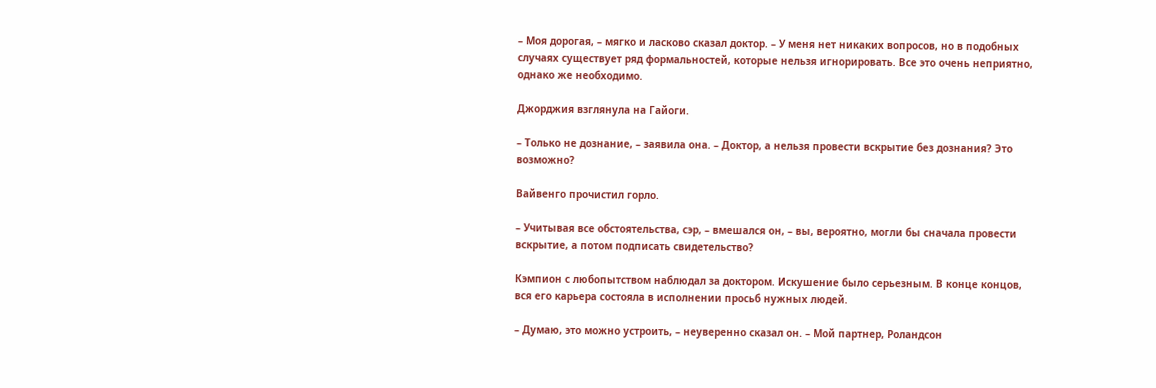– Моя дорогая, – мягко и ласково сказал доктор. – У меня нет никаких вопросов, но в подобных случаях существует ряд формальностей, которые нельзя игнорировать. Все это очень неприятно, однако же необходимо.

Джорджия взглянула на Гайоги.

– Только не дознание, – заявила она. – Доктор, а нельзя провести вскрытие без дознания? Это возможно?

Вайвенго прочистил горло.

– Учитывая все обстоятельства, сэр, – вмешался он, – вы, вероятно, могли бы сначала провести вскрытие, а потом подписать свидетельство?

Кэмпион с любопытством наблюдал за доктором. Искушение было серьезным. В конце концов, вся его карьера состояла в исполнении просьб нужных людей.

– Думаю, это можно устроить, – неуверенно сказал он. – Мой партнер, Роландсон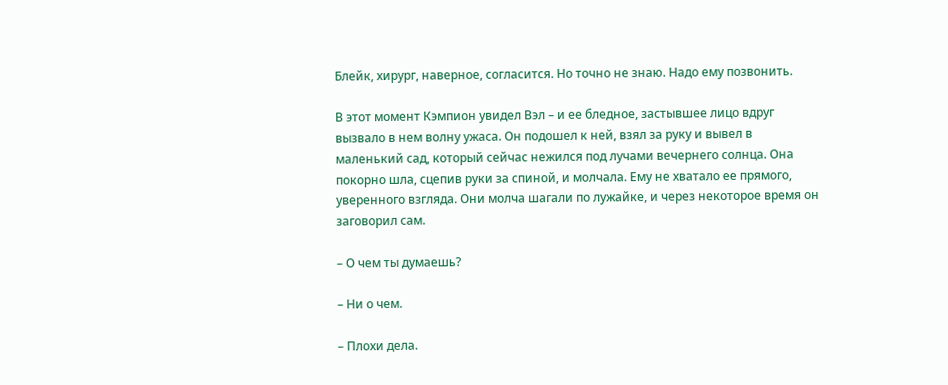Блейк, хирург, наверное, согласится. Но точно не знаю. Надо ему позвонить.

В этот момент Кэмпион увидел Вэл – и ее бледное, застывшее лицо вдруг вызвало в нем волну ужаса. Он подошел к ней, взял за руку и вывел в маленький сад, который сейчас нежился под лучами вечернего солнца. Она покорно шла, сцепив руки за спиной, и молчала. Ему не хватало ее прямого, уверенного взгляда. Они молча шагали по лужайке, и через некоторое время он заговорил сам.

– О чем ты думаешь?

– Ни о чем.

– Плохи дела.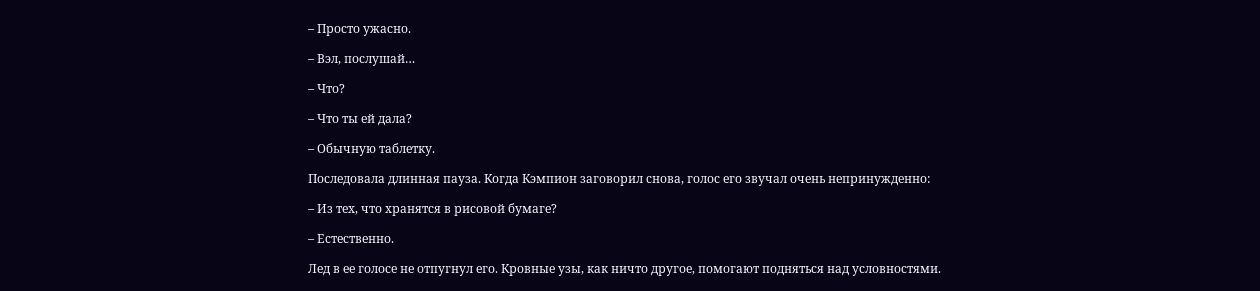– Просто ужасно.

– Вэл, послушай…

– Что?

– Что ты ей дала?

– Обычную таблетку.

Последовала длинная пауза. Когда Кэмпион заговорил снова, голос его звучал очень непринужденно:

– Из тех, что хранятся в рисовой бумаге?

– Естественно.

Лед в ее голосе не отпугнул его. Кровные узы, как ничто другое, помогают подняться над условностями.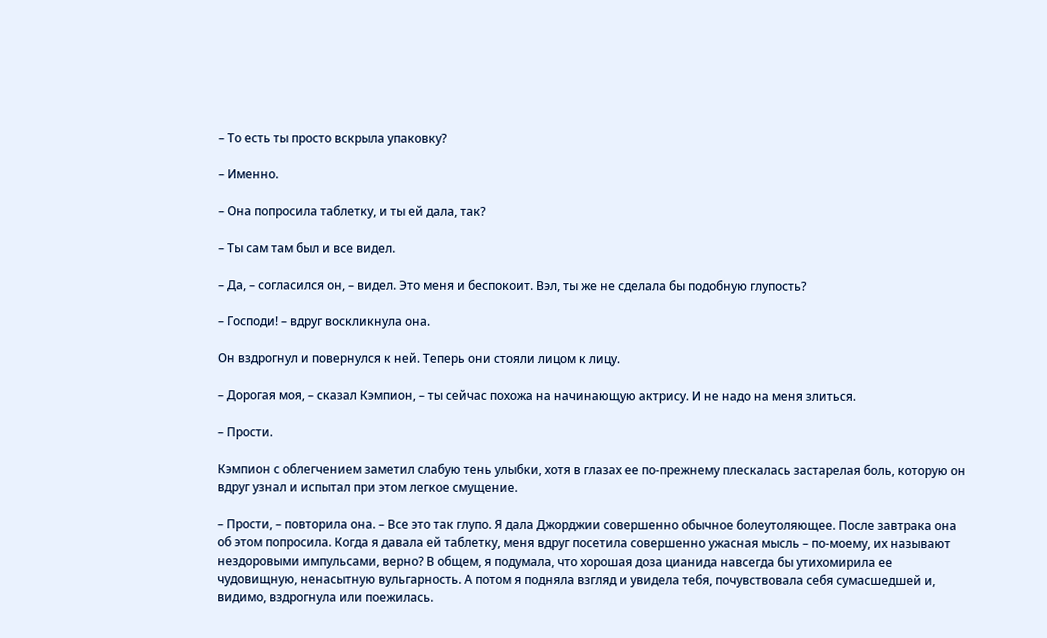– То есть ты просто вскрыла упаковку?

– Именно.

– Она попросила таблетку, и ты ей дала, так?

– Ты сам там был и все видел.

– Да, – согласился он, – видел. Это меня и беспокоит. Вэл, ты же не сделала бы подобную глупость?

– Господи! – вдруг воскликнула она.

Он вздрогнул и повернулся к ней. Теперь они стояли лицом к лицу.

– Дорогая моя, – сказал Кэмпион, – ты сейчас похожа на начинающую актрису. И не надо на меня злиться.

– Прости.

Кэмпион с облегчением заметил слабую тень улыбки, хотя в глазах ее по-прежнему плескалась застарелая боль, которую он вдруг узнал и испытал при этом легкое смущение.

– Прости, – повторила она. – Все это так глупо. Я дала Джорджии совершенно обычное болеутоляющее. После завтрака она об этом попросила. Когда я давала ей таблетку, меня вдруг посетила совершенно ужасная мысль – по-моему, их называют нездоровыми импульсами, верно? В общем, я подумала, что хорошая доза цианида навсегда бы утихомирила ее чудовищную, ненасытную вульгарность. А потом я подняла взгляд и увидела тебя, почувствовала себя сумасшедшей и, видимо, вздрогнула или поежилась.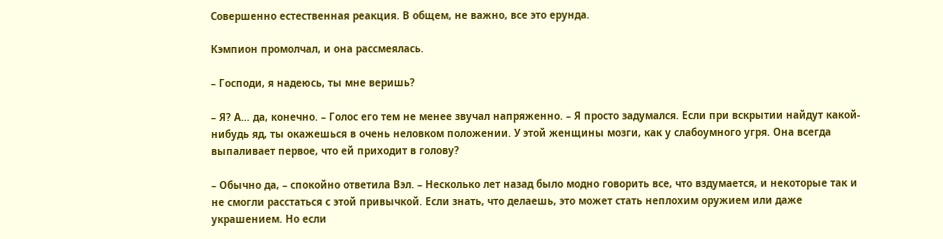Совершенно естественная реакция. В общем, не важно, все это ерунда.

Кэмпион промолчал, и она рассмеялась.

– Господи, я надеюсь, ты мне веришь?

– Я? А… да, конечно. – Голос его тем не менее звучал напряженно. – Я просто задумался. Если при вскрытии найдут какой-нибудь яд, ты окажешься в очень неловком положении. У этой женщины мозги, как у слабоумного угря. Она всегда выпаливает первое, что ей приходит в голову?

– Обычно да, – спокойно ответила Вэл. – Несколько лет назад было модно говорить все, что вздумается, и некоторые так и не смогли расстаться с этой привычкой. Если знать, что делаешь, это может стать неплохим оружием или даже украшением. Но если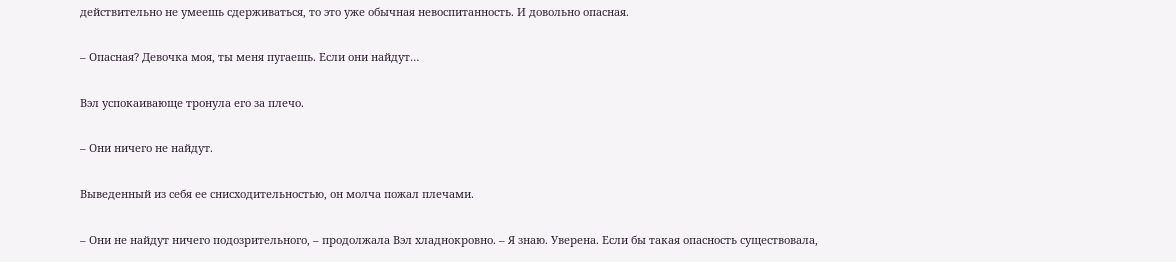действительно не умеешь сдерживаться, то это уже обычная невоспитанность. И довольно опасная.

– Опасная? Девочка моя, ты меня пугаешь. Если они найдут…

Вэл успокаивающе тронула его за плечо.

– Они ничего не найдут.

Выведенный из себя ее снисходительностью, он молча пожал плечами.

– Они не найдут ничего подозрительного, – продолжала Вэл хладнокровно. – Я знаю. Уверена. Если бы такая опасность существовала,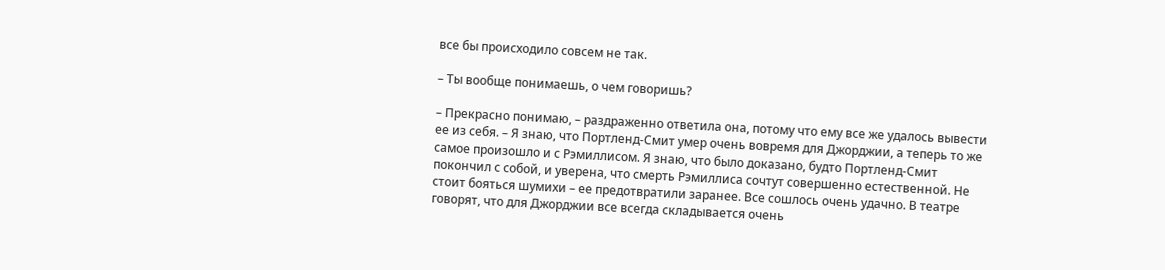все бы происходило совсем не так.

– Ты вообще понимаешь, о чем говоришь?

– Прекрасно понимаю, – раздраженно ответила она, потому что ему все же удалось вывести ее из себя. – Я знаю, что Портленд-Смит умер очень вовремя для Джорджии, а теперь то же самое произошло и с Рэмиллисом. Я знаю, что было доказано, будто Портленд-Смит покончил с собой, и уверена, что смерть Рэмиллиса сочтут совершенно естественной. Не стоит бояться шумихи – ее предотвратили заранее. Все сошлось очень удачно. В театре говорят, что для Джорджии все всегда складывается очень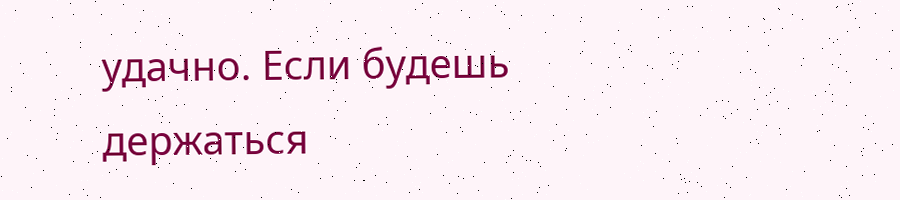удачно. Если будешь держаться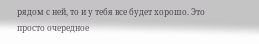рядом с ней, то и у тебя все будет хорошо. Это просто очередное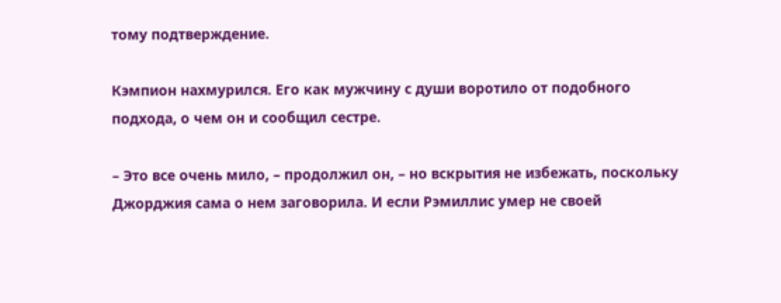тому подтверждение.

Кэмпион нахмурился. Его как мужчину с души воротило от подобного подхода, о чем он и сообщил сестре.

– Это все очень мило, – продолжил он, – но вскрытия не избежать, поскольку Джорджия сама о нем заговорила. И если Рэмиллис умер не своей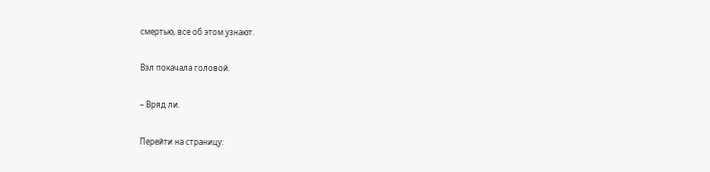смертью, все об этом узнают.

Вэл покачала головой.

– Вряд ли.

Перейти на страницу: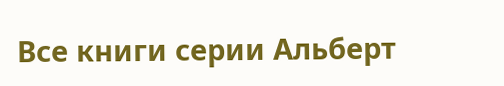Все книги серии Альберт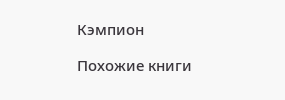Кэмпион

Похожие книги